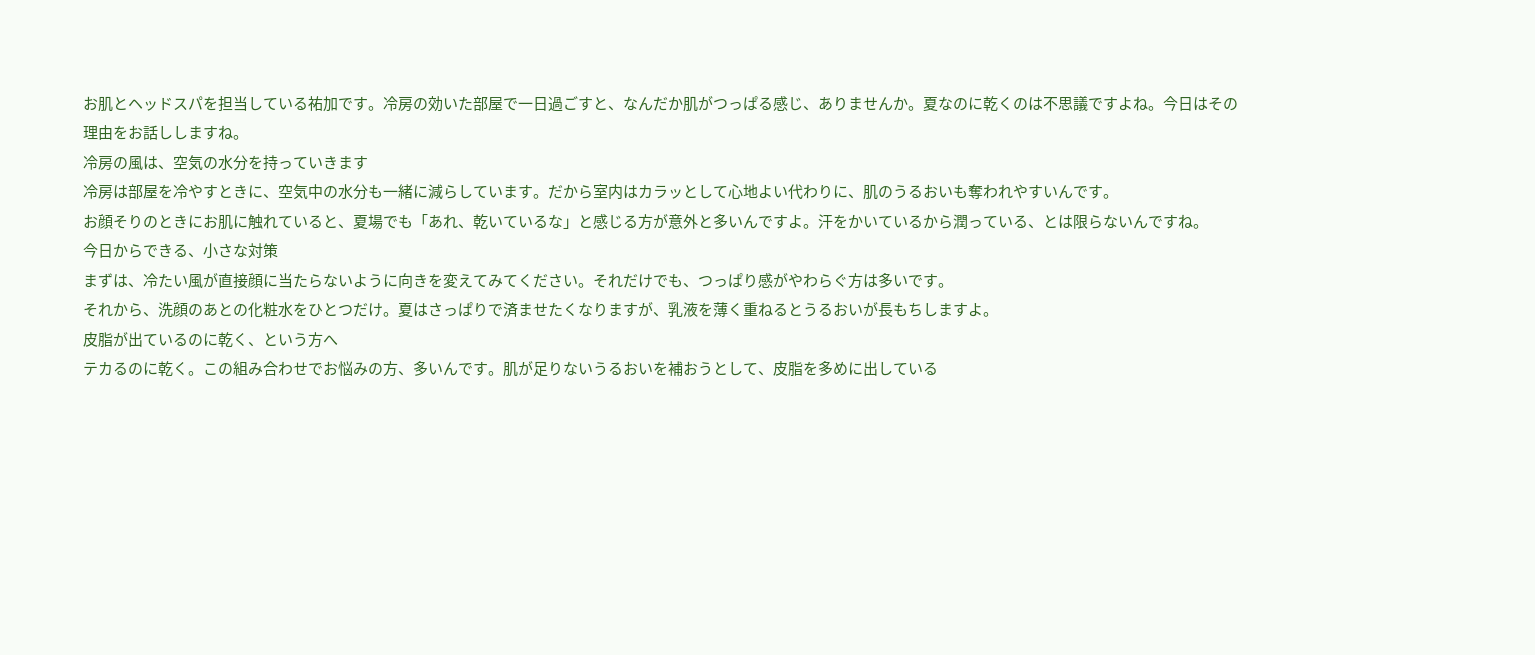お肌とヘッドスパを担当している祐加です。冷房の効いた部屋で一日過ごすと、なんだか肌がつっぱる感じ、ありませんか。夏なのに乾くのは不思議ですよね。今日はその理由をお話ししますね。
冷房の風は、空気の水分を持っていきます
冷房は部屋を冷やすときに、空気中の水分も一緒に減らしています。だから室内はカラッとして心地よい代わりに、肌のうるおいも奪われやすいんです。
お顔そりのときにお肌に触れていると、夏場でも「あれ、乾いているな」と感じる方が意外と多いんですよ。汗をかいているから潤っている、とは限らないんですね。
今日からできる、小さな対策
まずは、冷たい風が直接顔に当たらないように向きを変えてみてください。それだけでも、つっぱり感がやわらぐ方は多いです。
それから、洗顔のあとの化粧水をひとつだけ。夏はさっぱりで済ませたくなりますが、乳液を薄く重ねるとうるおいが長もちしますよ。
皮脂が出ているのに乾く、という方へ
テカるのに乾く。この組み合わせでお悩みの方、多いんです。肌が足りないうるおいを補おうとして、皮脂を多めに出している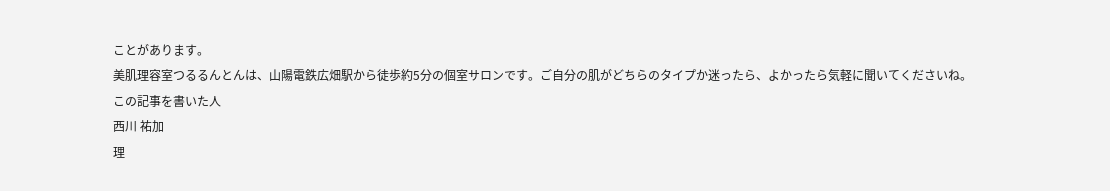ことがあります。
美肌理容室つるるんとんは、山陽電鉄広畑駅から徒歩約5分の個室サロンです。ご自分の肌がどちらのタイプか迷ったら、よかったら気軽に聞いてくださいね。
この記事を書いた人
西川 祐加
理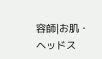容師|お肌・ヘッドス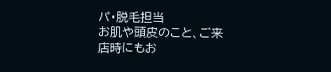パ・脱毛担当
お肌や頭皮のこと、ご来店時にもお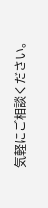気軽にご相談ください。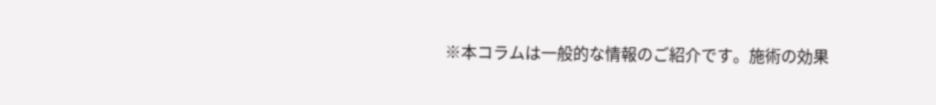※本コラムは一般的な情報のご紹介です。施術の効果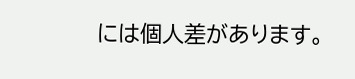には個人差があります。